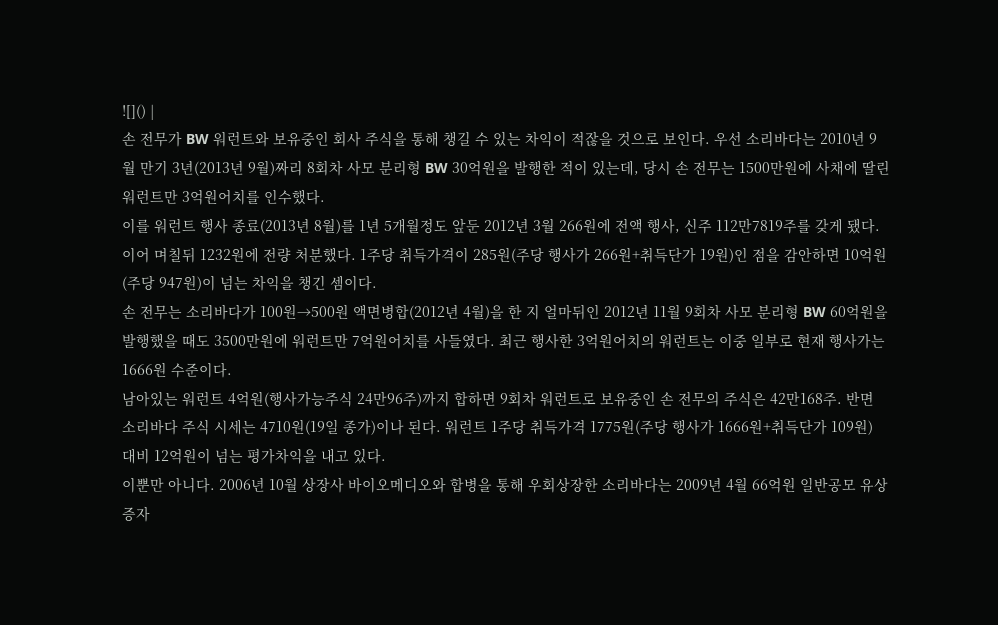![]() |
손 전무가 BW 워런트와 보유중인 회사 주식을 통해 챙길 수 있는 차익이 적잖을 것으로 보인다. 우선 소리바다는 2010년 9월 만기 3년(2013년 9월)짜리 8회차 사모 분리형 BW 30억원을 발행한 적이 있는데, 당시 손 전무는 1500만원에 사채에 딸린 워런트만 3억원어치를 인수했다.
이를 워런트 행사 종료(2013년 8월)를 1년 5개월정도 앞둔 2012년 3월 266원에 전액 행사, 신주 112만7819주를 갖게 됐다. 이어 며칠뒤 1232원에 전량 처분했다. 1주당 취득가격이 285원(주당 행사가 266원+취득단가 19원)인 점을 감안하면 10억원(주당 947원)이 넘는 차익을 챙긴 셈이다.
손 전무는 소리바다가 100원→500원 액면병합(2012년 4월)을 한 지 얼마뒤인 2012년 11월 9회차 사모 분리형 BW 60억원을 발행했을 때도 3500만원에 워런트만 7억원어치를 사들였다. 최근 행사한 3억원어치의 워런트는 이중 일부로 현재 행사가는 1666원 수준이다.
남아있는 워런트 4억원(행사가능주식 24만96주)까지 합하면 9회차 워런트로 보유중인 손 전무의 주식은 42만168주. 반면 소리바다 주식 시세는 4710원(19일 종가)이나 된다. 워런트 1주당 취득가격 1775원(주당 행사가 1666원+취득단가 109원) 대비 12억원이 넘는 평가차익을 내고 있다.
이뿐만 아니다. 2006년 10월 상장사 바이오메디오와 합병을 통해 우회상장한 소리바다는 2009년 4월 66억원 일반공모 유상증자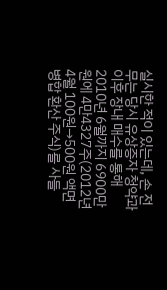실시한 적이 있는데, 손 전무는 당시 유상증자 청약과 이후 장내 매수를 통해 2010년 6월까지 6900만원에 4만4327주(2012년 4월 100원→500원 액면병합 환산 주식)를 사들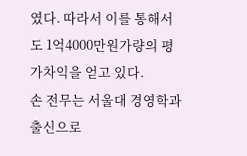였다. 따라서 이를 통해서도 1억4000만원가량의 평가차익을 얻고 있다.
손 전무는 서울대 경영학과 출신으로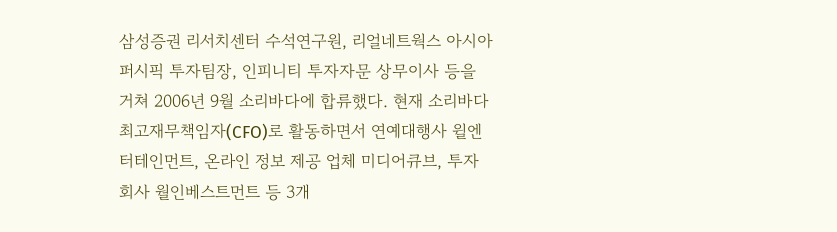삼성증권 리서치센터 수석연구원, 리얼네트웍스 아시아퍼시픽 투자팀장, 인피니티 투자자문 상무이사 등을 거쳐 2006년 9월 소리바다에 합류했다. 현재 소리바다 최고재무책임자(CFO)로 활동하면서 연예대행사 윌엔터테인먼트, 온라인 정보 제공 업체 미디어큐브, 투자회사 월인베스트먼트 등 3개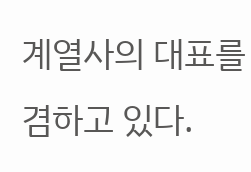계열사의 대표를 겸하고 있다.